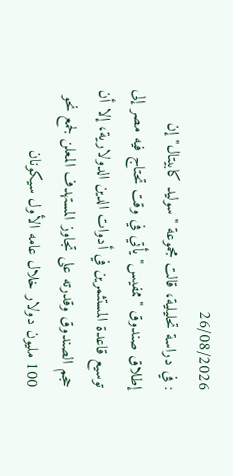26/08/2026
: في دراسة تحليلية، قالت مجموعة "سوليد كابيتال" إن إطلاق صندوق "ممفيس" يأتي في وقت تحتاج فيه مصر إلى توسيع قاعدة المستثمرين في أدوات الدين الدولارية، إلا أن حجم الصندوق وقدرته على تجاوز المستهدف المعلن لجمع نحو 100 مليون دولار خلال عامه الأول سيكونان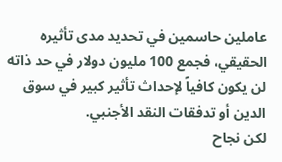عاملين حاسمين في تحديد مدى تأثيره الحقيقي، فجمع 100 مليون دولار في حد ذاته لن يكون كافياً لإحداث تأثير كبير في سوق الدين أو تدفقات النقد الأجنبي.
لكن نجاح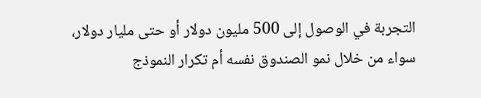التجربة في الوصول إلى 500 مليون دولار أو حتى مليار دولار، سواء من خلال نمو الصندوق نفسه أم تكرار النموذج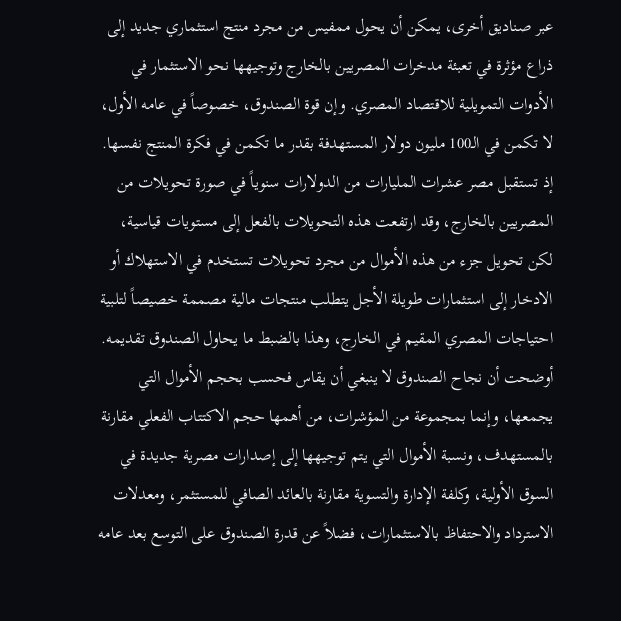عبر صناديق أخرى، يمكن أن يحول ممفيس من مجرد منتج استثماري جديد إلى ذراع مؤثرة في تعبئة مدخرات المصريين بالخارج وتوجيهها نحو الاستثمار في الأدوات التمويلية للاقتصاد المصري. وإن قوة الصندوق، خصوصاً في عامه الأول، لا تكمن في الـ100 مليون دولار المستهدفة بقدر ما تكمن في فكرة المنتج نفسها.
إذ تستقبل مصر عشرات المليارات من الدولارات سنوياً في صورة تحويلات من المصريين بالخارج، وقد ارتفعت هذه التحويلات بالفعل إلى مستويات قياسية، لكن تحويل جزء من هذه الأموال من مجرد تحويلات تستخدم في الاستهلاك أو الادخار إلى استثمارات طويلة الأجل يتطلب منتجات مالية مصممة خصيصاً لتلبية احتياجات المصري المقيم في الخارج، وهذا بالضبط ما يحاول الصندوق تقديمه.
أوضحت أن نجاح الصندوق لا ينبغي أن يقاس فحسب بحجم الأموال التي يجمعها، وإنما بمجموعة من المؤشرات، من أهمها حجم الاكتتاب الفعلي مقارنة بالمستهدف، ونسبة الأموال التي يتم توجيهها إلى إصدارات مصرية جديدة في السوق الأولية، وكلفة الإدارة والتسوية مقارنة بالعائد الصافي للمستثمر، ومعدلات الاسترداد والاحتفاظ بالاستثمارات، فضلاً عن قدرة الصندوق على التوسع بعد عامه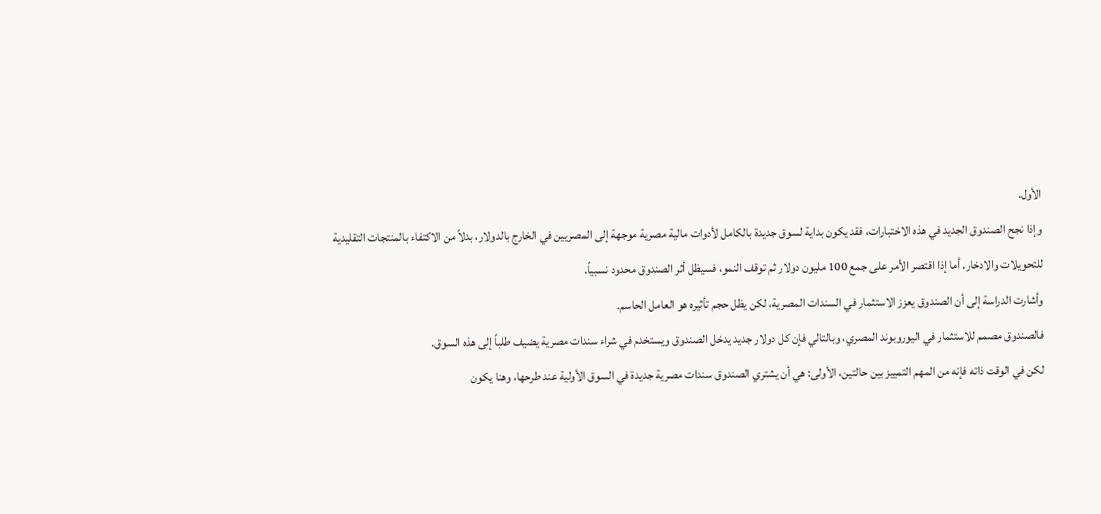الأول.
وإذا نجح الصندوق الجديد في هذه الاختبارات، فقد يكون بداية لسوق جديدة بالكامل لأدوات مالية مصرية موجهة إلى المصريين في الخارج بالدولار، بدلاً من الاكتفاء بالمنتجات التقليدية للتحويلات والادخار. أما إذا اقتصر الأمر على جمع 100 مليون دولار ثم توقف النمو، فسيظل أثر الصندوق محدود نسبياً.
وأشارت الدراسة إلى أن الصندوق يعزز الاستثمار في السندات المصرية، لكن يظل حجم تأثيره هو العامل الحاسم.
فالصندوق مصمم للاستثمار في اليوروبوند المصري، وبالتالي فإن كل دولار جديد يدخل الصندوق ويستخدم في شراء سندات مصرية يضيف طلباً إلى هذه السوق.
لكن في الوقت ذاته فإنه من المهم التمييز بين حالتين، الأولى: هي أن يشتري الصندوق سندات مصرية جديدة في السوق الأولية عند طرحها، وهنا يكون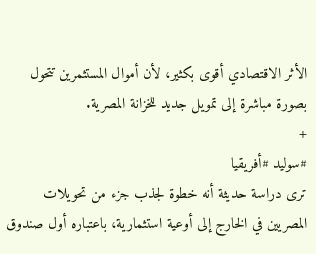الأثر الاقتصادي أقوى بكثير، لأن أموال المستثمرين تتحول بصورة مباشرة إلى تمويل جديد للخزانة المصرية.
+
#سوليد #أفريقيا
ترى دراسة حديثة أنه خطوة لجذب جزء من تحويلات المصريين في الخارج إلى أوعية استثمارية، باعتباره أول صندوق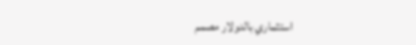استثماري بالدولار مصمم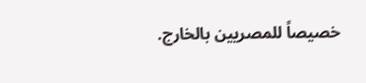خصيصاً للمصريين بالخارج.